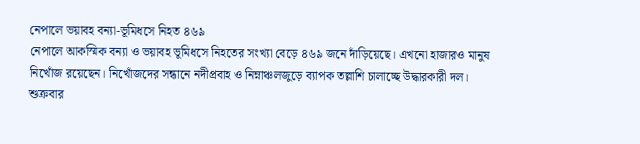নেপালে ভয়াবহ বন্যা-ভূমিধসে নিহত ৪৬৯
নেপালে আকস্মিক বন্যা ও ভয়াবহ ভূমিধসে নিহতের সংখ্যা বেড়ে ৪৬৯ জনে দাঁড়িয়েছে। এখনো হাজারও মানুষ নিখোঁজ রয়েছেন। নিখোঁজদের সন্ধানে নদীপ্রবাহ ও নিম্নাঞ্চলজুড়ে ব্যাপক তল্লাশি চালাচ্ছে উদ্ধারকারী দল।
শুক্রবার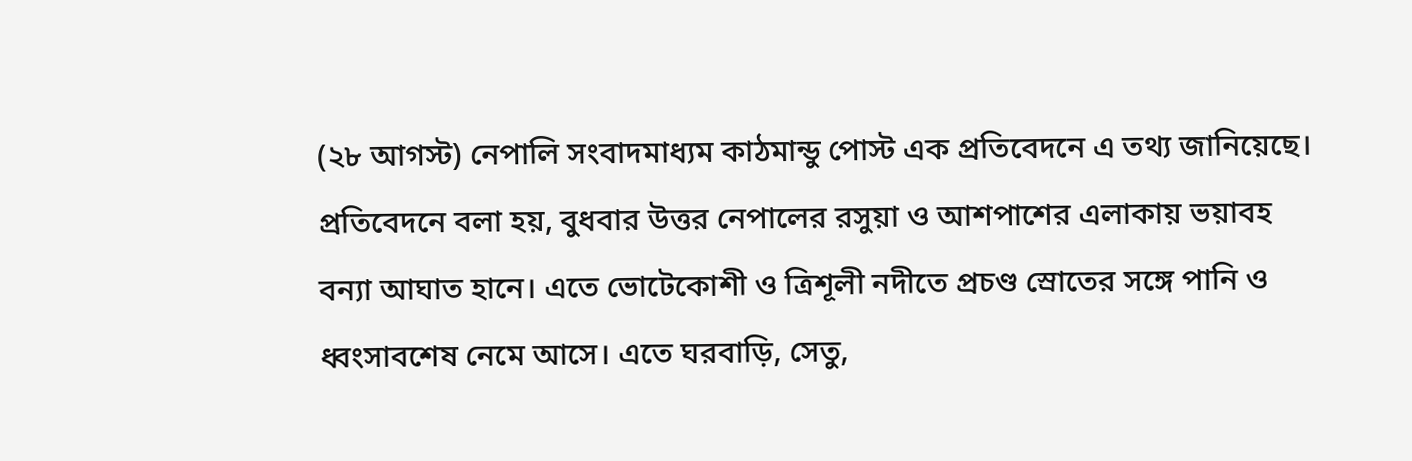(২৮ আগস্ট) নেপালি সংবাদমাধ্যম কাঠমান্ডু পোস্ট এক প্রতিবেদনে এ তথ্য জানিয়েছে।
প্রতিবেদনে বলা হয়, বুধবার উত্তর নেপালের রসুয়া ও আশপাশের এলাকায় ভয়াবহ বন্যা আঘাত হানে। এতে ভোটেকোশী ও ত্রিশূলী নদীতে প্রচণ্ড স্রোতের সঙ্গে পানি ও ধ্বংসাবশেষ নেমে আসে। এতে ঘরবাড়ি, সেতু,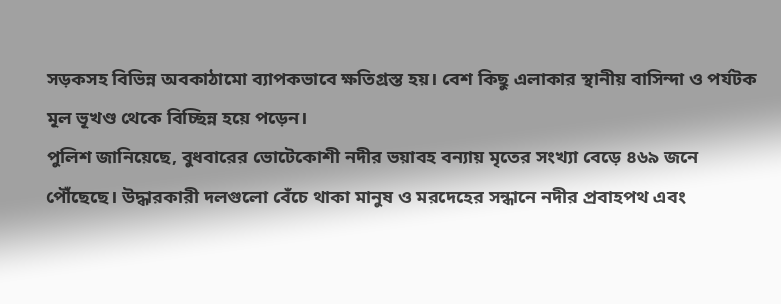সড়কসহ বিভিন্ন অবকাঠামো ব্যাপকভাবে ক্ষতিগ্রস্ত হয়। বেশ কিছু এলাকার স্থানীয় বাসিন্দা ও পর্যটক মূল ভূখণ্ড থেকে বিচ্ছিন্ন হয়ে পড়েন।
পুলিশ জানিয়েছে, বুধবারের ভোটেকোশী নদীর ভয়াবহ বন্যায় মৃতের সংখ্যা বেড়ে ৪৬৯ জনে পৌঁছেছে। উদ্ধারকারী দলগুলো বেঁচে থাকা মানুষ ও মরদেহের সন্ধানে নদীর প্রবাহপথ এবং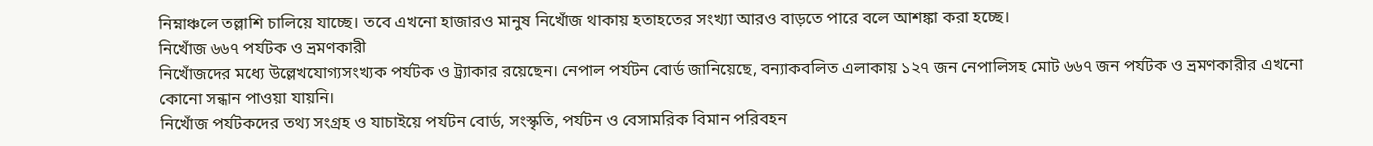নিম্নাঞ্চলে তল্লাশি চালিয়ে যাচ্ছে। তবে এখনো হাজারও মানুষ নিখোঁজ থাকায় হতাহতের সংখ্যা আরও বাড়তে পারে বলে আশঙ্কা করা হচ্ছে।
নিখোঁজ ৬৬৭ পর্যটক ও ভ্রমণকারী
নিখোঁজদের মধ্যে উল্লেখযোগ্যসংখ্যক পর্যটক ও ট্র্যাকার রয়েছেন। নেপাল পর্যটন বোর্ড জানিয়েছে, বন্যাকবলিত এলাকায় ১২৭ জন নেপালিসহ মোট ৬৬৭ জন পর্যটক ও ভ্রমণকারীর এখনো কোনো সন্ধান পাওয়া যায়নি।
নিখোঁজ পর্যটকদের তথ্য সংগ্রহ ও যাচাইয়ে পর্যটন বোর্ড, সংস্কৃতি, পর্যটন ও বেসামরিক বিমান পরিবহন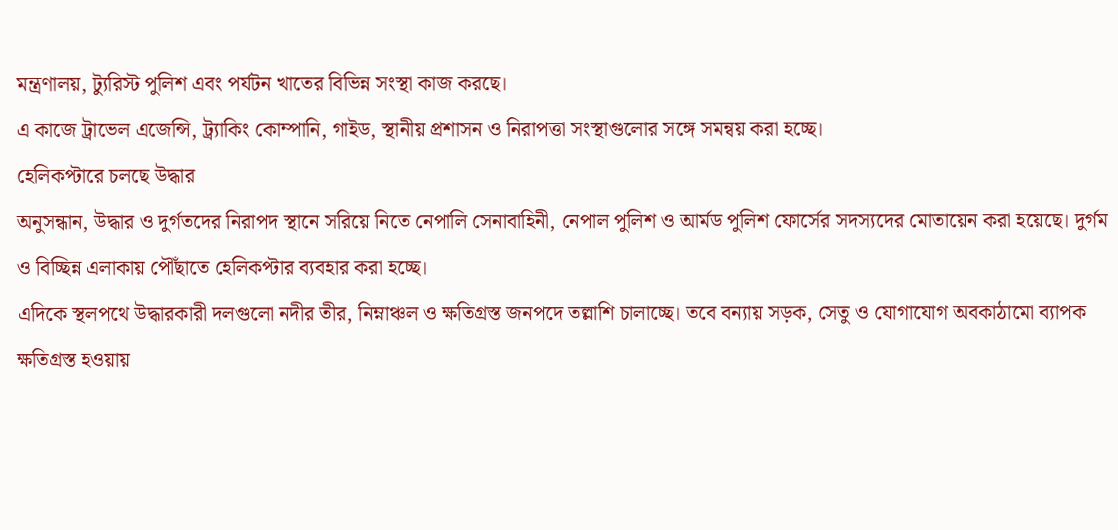মন্ত্রণালয়, ট্যুরিস্ট পুলিশ এবং পর্যটন খাতের বিভিন্ন সংস্থা কাজ করছে।
এ কাজে ট্রাভেল এজেন্সি, ট্র্যাকিং কোম্পানি, গাইড, স্থানীয় প্রশাসন ও নিরাপত্তা সংস্থাগুলোর সঙ্গে সমন্বয় করা হচ্ছে।
হেলিকপ্টারে চলছে উদ্ধার
অনুসন্ধান, উদ্ধার ও দুর্গতদের নিরাপদ স্থানে সরিয়ে নিতে নেপালি সেনাবাহিনী, নেপাল পুলিশ ও আর্মড পুলিশ ফোর্সের সদস্যদের মোতায়েন করা হয়েছে। দুর্গম ও বিচ্ছিন্ন এলাকায় পৌঁছাতে হেলিকপ্টার ব্যবহার করা হচ্ছে।
এদিকে স্থলপথে উদ্ধারকারী দলগুলো নদীর তীর, নিম্নাঞ্চল ও ক্ষতিগ্রস্ত জনপদে তল্লাশি চালাচ্ছে। তবে বন্যায় সড়ক, সেতু ও যোগাযোগ অবকাঠামো ব্যাপক ক্ষতিগ্রস্ত হওয়ায়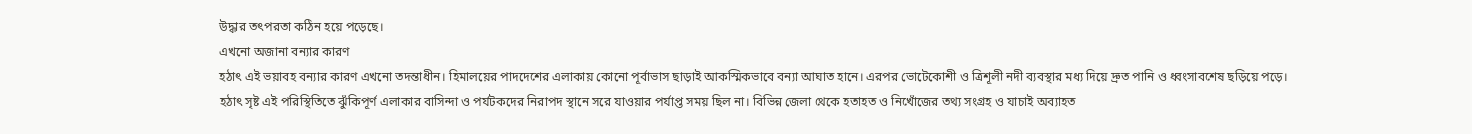উদ্ধার তৎপরতা কঠিন হয়ে পড়েছে।
এখনো অজানা বন্যার কারণ
হঠাৎ এই ভয়াবহ বন্যার কারণ এখনো তদন্তাধীন। হিমালয়ের পাদদেশের এলাকায় কোনো পূর্বাভাস ছাড়াই আকস্মিকভাবে বন্যা আঘাত হানে। এরপর ভোটেকোশী ও ত্রিশূলী নদী ব্যবস্থার মধ্য দিয়ে দ্রুত পানি ও ধ্বংসাবশেষ ছড়িয়ে পড়ে।
হঠাৎ সৃষ্ট এই পরিস্থিতিতে ঝুঁকিপূর্ণ এলাকার বাসিন্দা ও পর্যটকদের নিরাপদ স্থানে সরে যাওয়ার পর্যাপ্ত সময় ছিল না। বিভিন্ন জেলা থেকে হতাহত ও নিখোঁজের তথ্য সংগ্রহ ও যাচাই অব্যাহত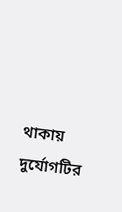থাকায় দুর্যোগটির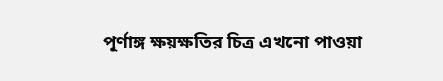পূর্ণাঙ্গ ক্ষয়ক্ষতির চিত্র এখনো পাওয়া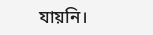যায়নি।